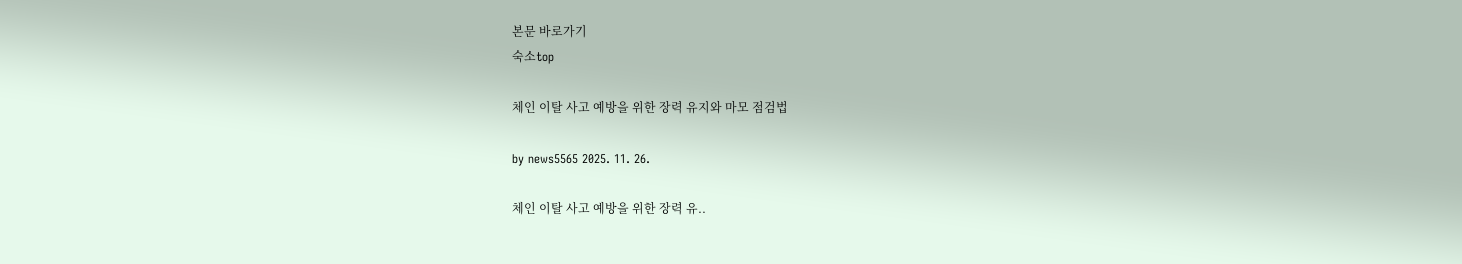본문 바로가기
숙소top

체인 이탈 사고 예방을 위한 장력 유지와 마모 점검법

by news5565 2025. 11. 26.

체인 이탈 사고 예방을 위한 장력 유..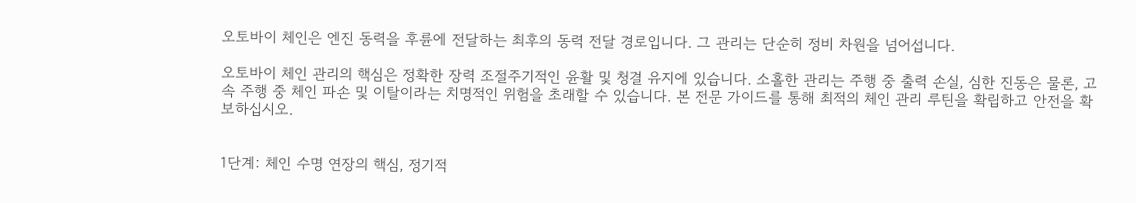오토바이 체인은 엔진 동력을 후륜에 전달하는 최후의 동력 전달 경로입니다. 그 관리는 단순히 정비 차원을 넘어섭니다.

오토바이 체인 관리의 핵심은 정확한 장력 조절주기적인 윤활 및 청결 유지에 있습니다. 소홀한 관리는 주행 중 출력 손실, 심한 진동은 물론, 고속 주행 중 체인 파손 및 이탈이라는 치명적인 위험을 초래할 수 있습니다. 본 전문 가이드를 통해 최적의 체인 관리 루틴을 확립하고 안전을 확보하십시오.


1단계: 체인 수명 연장의 핵심, 정기적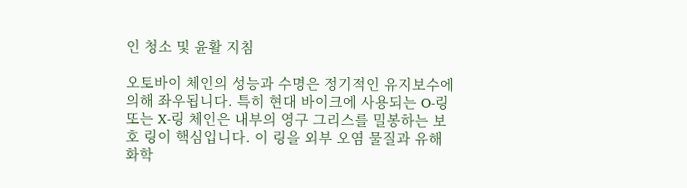인 청소 및 윤활 지침

오토바이 체인의 성능과 수명은 정기적인 유지보수에 의해 좌우됩니다. 특히 현대 바이크에 사용되는 O-링 또는 X-링 체인은 내부의 영구 그리스를 밀봉하는 보호 링이 핵심입니다. 이 링을 외부 오염 물질과 유해 화학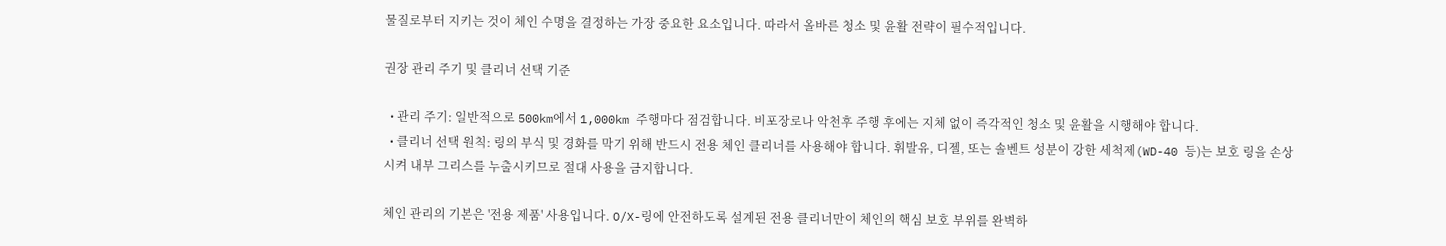물질로부터 지키는 것이 체인 수명을 결정하는 가장 중요한 요소입니다. 따라서 올바른 청소 및 윤활 전략이 필수적입니다.

권장 관리 주기 및 클리너 선택 기준

  • 관리 주기: 일반적으로 500km에서 1,000km 주행마다 점검합니다. 비포장로나 악천후 주행 후에는 지체 없이 즉각적인 청소 및 윤활을 시행해야 합니다.
  • 클리너 선택 원칙: 링의 부식 및 경화를 막기 위해 반드시 전용 체인 클리너를 사용해야 합니다. 휘발유, 디젤, 또는 솔벤트 성분이 강한 세척제(WD-40 등)는 보호 링을 손상시켜 내부 그리스를 누출시키므로 절대 사용을 금지합니다.

체인 관리의 기본은 '전용 제품' 사용입니다. O/X-링에 안전하도록 설계된 전용 클리너만이 체인의 핵심 보호 부위를 완벽하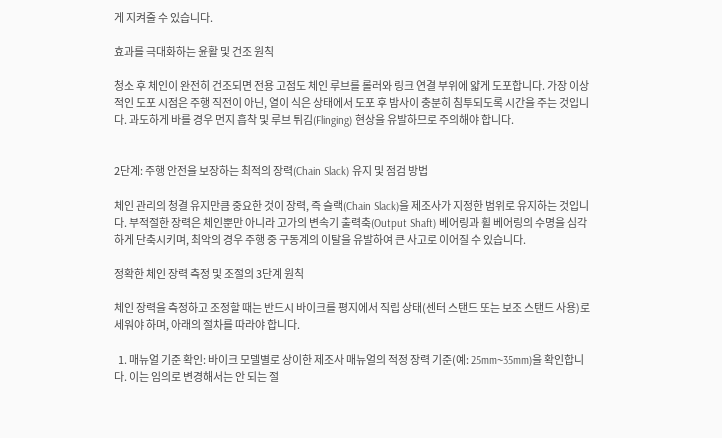게 지켜줄 수 있습니다.

효과를 극대화하는 윤활 및 건조 원칙

청소 후 체인이 완전히 건조되면 전용 고점도 체인 루브를 롤러와 링크 연결 부위에 얇게 도포합니다. 가장 이상적인 도포 시점은 주행 직전이 아닌, 열이 식은 상태에서 도포 후 밤사이 충분히 침투되도록 시간을 주는 것입니다. 과도하게 바를 경우 먼지 흡착 및 루브 튀김(Flinging) 현상을 유발하므로 주의해야 합니다.


2단계: 주행 안전을 보장하는 최적의 장력(Chain Slack) 유지 및 점검 방법

체인 관리의 청결 유지만큼 중요한 것이 장력, 즉 슬랙(Chain Slack)을 제조사가 지정한 범위로 유지하는 것입니다. 부적절한 장력은 체인뿐만 아니라 고가의 변속기 출력축(Output Shaft) 베어링과 휠 베어링의 수명을 심각하게 단축시키며, 최악의 경우 주행 중 구동계의 이탈을 유발하여 큰 사고로 이어질 수 있습니다.

정확한 체인 장력 측정 및 조절의 3단계 원칙

체인 장력을 측정하고 조정할 때는 반드시 바이크를 평지에서 직립 상태(센터 스탠드 또는 보조 스탠드 사용)로 세워야 하며, 아래의 절차를 따라야 합니다.

  1. 매뉴얼 기준 확인: 바이크 모델별로 상이한 제조사 매뉴얼의 적정 장력 기준(예: 25mm~35mm)을 확인합니다. 이는 임의로 변경해서는 안 되는 절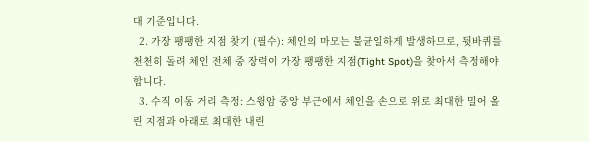대 기준입니다.
  2. 가장 팽팽한 지점 찾기 (필수): 체인의 마모는 불균일하게 발생하므로, 뒷바퀴를 천천히 돌려 체인 전체 중 장력이 가장 팽팽한 지점(Tight Spot)을 찾아서 측정해야 합니다.
  3. 수직 이동 거리 측정: 스윙암 중앙 부근에서 체인을 손으로 위로 최대한 밀어 올린 지점과 아래로 최대한 내린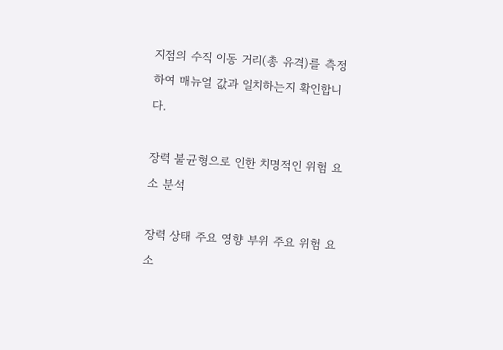지점의 수직 이동 거리(총 유격)를 측정하여 매뉴얼 값과 일치하는지 확인합니다.

장력 불균형으로 인한 치명적인 위험 요소 분석

장력 상태 주요 영향 부위 주요 위험 요소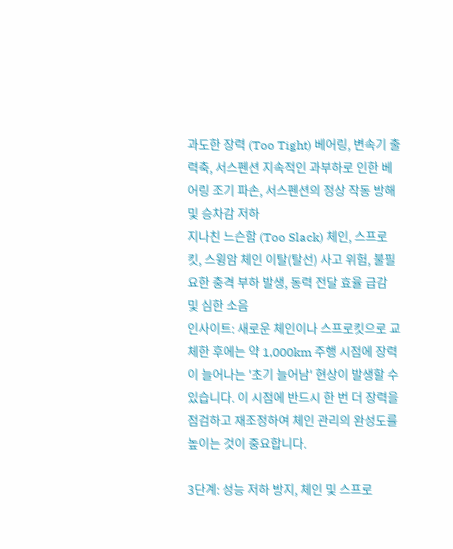과도한 장력 (Too Tight) 베어링, 변속기 출력축, 서스펜션 지속적인 과부하로 인한 베어링 조기 파손, 서스펜션의 정상 작동 방해 및 승차감 저하
지나친 느슨함 (Too Slack) 체인, 스프로킷, 스윙암 체인 이탈(탈선) 사고 위험, 불필요한 충격 부하 발생, 동력 전달 효율 급감 및 심한 소음
인사이트: 새로운 체인이나 스프로킷으로 교체한 후에는 약 1,000km 주행 시점에 장력이 늘어나는 '초기 늘어남' 현상이 발생할 수 있습니다. 이 시점에 반드시 한 번 더 장력을 점검하고 재조정하여 체인 관리의 완성도를 높이는 것이 중요합니다.

3단계: 성능 저하 방지, 체인 및 스프로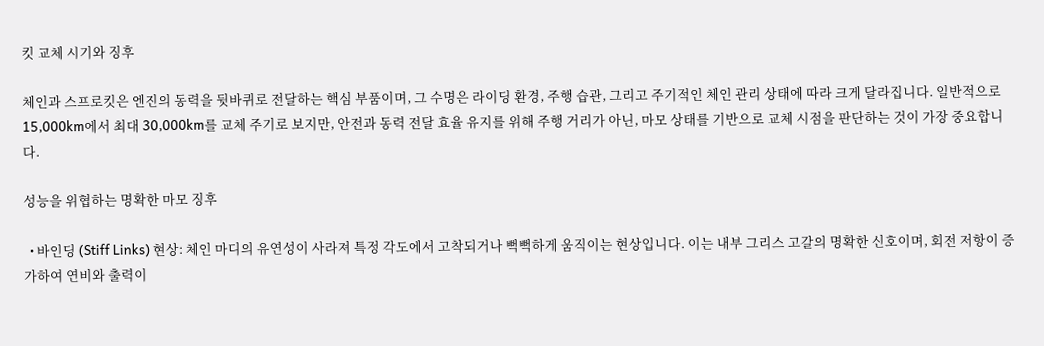킷 교체 시기와 징후

체인과 스프로킷은 엔진의 동력을 뒷바퀴로 전달하는 핵심 부품이며, 그 수명은 라이딩 환경, 주행 습관, 그리고 주기적인 체인 관리 상태에 따라 크게 달라집니다. 일반적으로 15,000km에서 최대 30,000km를 교체 주기로 보지만, 안전과 동력 전달 효율 유지를 위해 주행 거리가 아닌, 마모 상태를 기반으로 교체 시점을 판단하는 것이 가장 중요합니다.

성능을 위협하는 명확한 마모 징후

  • 바인딩 (Stiff Links) 현상: 체인 마디의 유연성이 사라져 특정 각도에서 고착되거나 뻑뻑하게 움직이는 현상입니다. 이는 내부 그리스 고갈의 명확한 신호이며, 회전 저항이 증가하여 연비와 출력이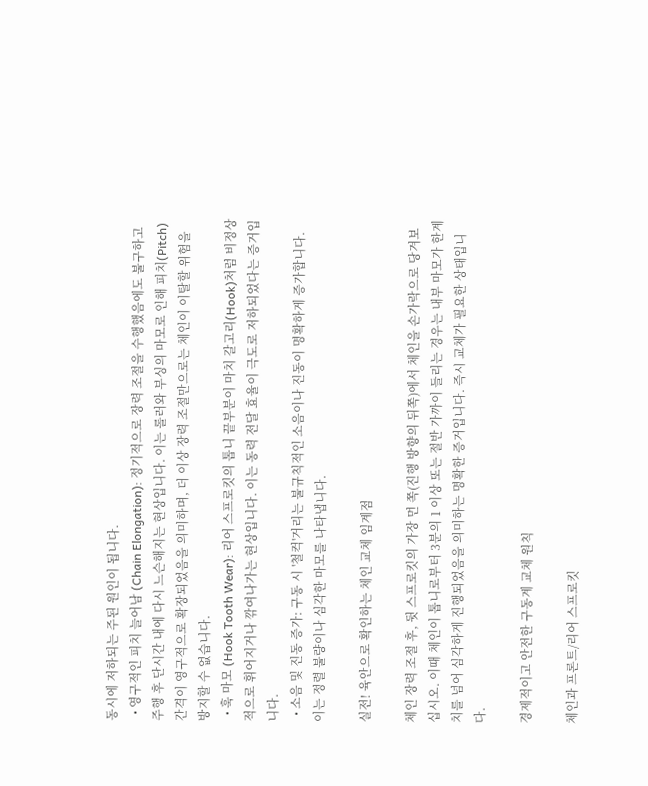동시에 저하되는 주된 원인이 됩니다.
  • 영구적인 피치 늘어남 (Chain Elongation): 정기적으로 장력 조절을 수행했음에도 불구하고 주행 후 단시간 내에 다시 느슨해지는 현상입니다. 이는 롤러와 부싱의 마모로 인해 피치(Pitch) 간격이 영구적으로 확장되었음을 의미하며, 더 이상 장력 조절만으로는 체인이 이탈할 위험을 방지할 수 없습니다.
  • 훅 마모 (Hook Tooth Wear): 리어 스프로킷의 톱니 끝부분이 마치 갈고리(Hook)처럼 비정상적으로 휘어지거나 깎여나가는 현상입니다. 이는 동력 전달 효율이 극도로 저하되었다는 증거입니다.
  • 소음 및 진동 증가: 구동 시 '철컥'거리는 불규칙적인 소음이나 진동이 명확하게 증가합니다. 이는 정렬 불량이나 심각한 마모를 나타냅니다.

실전! 육안으로 확인하는 체인 교체 임계점

체인 장력 조절 후, 뒷 스프로킷의 가장 먼 쪽(진행 방향의 뒤쪽)에서 체인을 손가락으로 당겨보십시오. 이때 체인이 톱니로부터 3분의 1 이상 또는 절반 가까이 들리는 경우는 내부 마모가 한계치를 넘어 심각하게 진행되었음을 의미하는 명확한 증거입니다. 즉시 교체가 필요한 상태입니다.

경제적이고 안전한 구동계 교체 원칙

체인과 프론트/리어 스프로킷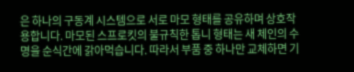은 하나의 구동계 시스템으로 서로 마모 형태를 공유하며 상호작용합니다. 마모된 스프로킷의 불규칙한 톱니 형태는 새 체인의 수명을 순식간에 갉아먹습니다. 따라서 부품 중 하나만 교체하면 기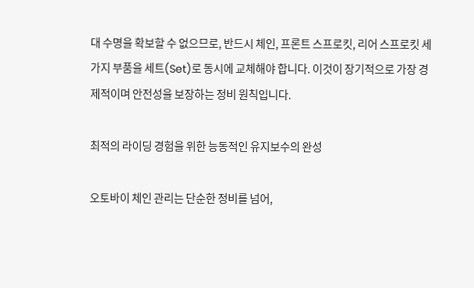대 수명을 확보할 수 없으므로, 반드시 체인, 프론트 스프로킷, 리어 스프로킷 세 가지 부품을 세트(Set)로 동시에 교체해야 합니다. 이것이 장기적으로 가장 경제적이며 안전성을 보장하는 정비 원칙입니다.

최적의 라이딩 경험을 위한 능동적인 유지보수의 완성

오토바이 체인 관리는 단순한 정비를 넘어,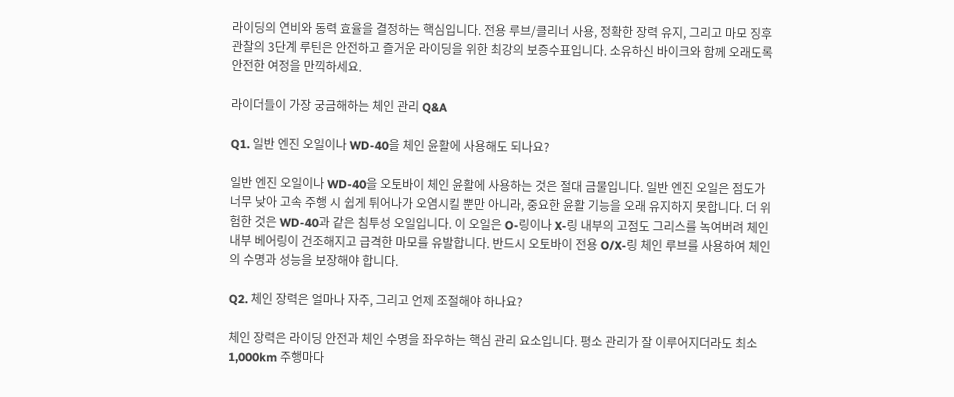라이딩의 연비와 동력 효율을 결정하는 핵심입니다. 전용 루브/클리너 사용, 정확한 장력 유지, 그리고 마모 징후 관찰의 3단계 루틴은 안전하고 즐거운 라이딩을 위한 최강의 보증수표입니다. 소유하신 바이크와 함께 오래도록 안전한 여정을 만끽하세요.

라이더들이 가장 궁금해하는 체인 관리 Q&A

Q1. 일반 엔진 오일이나 WD-40을 체인 윤활에 사용해도 되나요?

일반 엔진 오일이나 WD-40을 오토바이 체인 윤활에 사용하는 것은 절대 금물입니다. 일반 엔진 오일은 점도가 너무 낮아 고속 주행 시 쉽게 튀어나가 오염시킬 뿐만 아니라, 중요한 윤활 기능을 오래 유지하지 못합니다. 더 위험한 것은 WD-40과 같은 침투성 오일입니다. 이 오일은 O-링이나 X-링 내부의 고점도 그리스를 녹여버려 체인 내부 베어링이 건조해지고 급격한 마모를 유발합니다. 반드시 오토바이 전용 O/X-링 체인 루브를 사용하여 체인의 수명과 성능을 보장해야 합니다.

Q2. 체인 장력은 얼마나 자주, 그리고 언제 조절해야 하나요?

체인 장력은 라이딩 안전과 체인 수명을 좌우하는 핵심 관리 요소입니다. 평소 관리가 잘 이루어지더라도 최소 1,000km 주행마다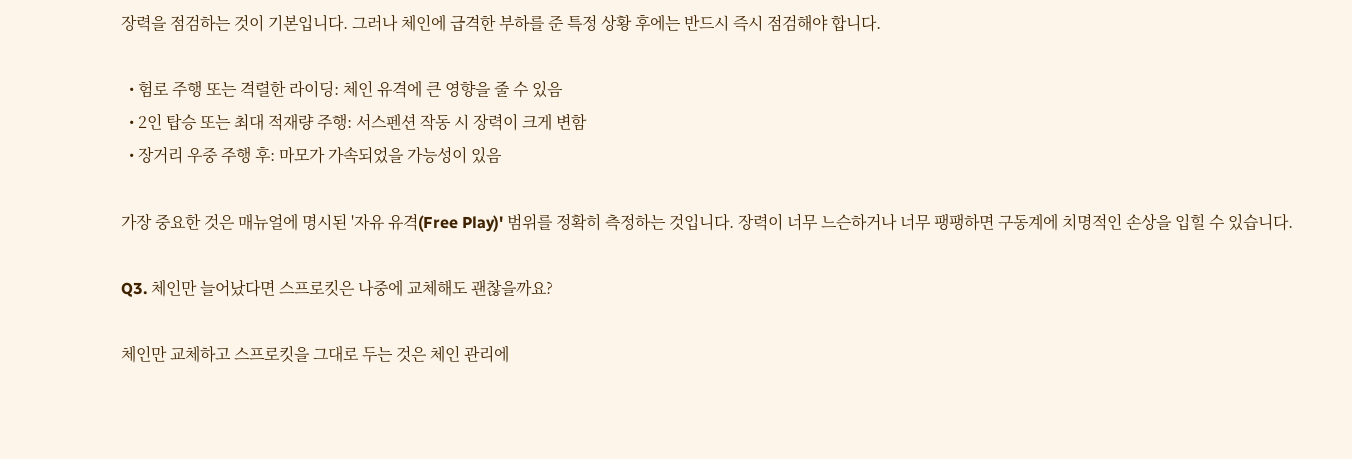장력을 점검하는 것이 기본입니다. 그러나 체인에 급격한 부하를 준 특정 상황 후에는 반드시 즉시 점검해야 합니다.

  • 험로 주행 또는 격렬한 라이딩: 체인 유격에 큰 영향을 줄 수 있음
  • 2인 탑승 또는 최대 적재량 주행: 서스펜션 작동 시 장력이 크게 변함
  • 장거리 우중 주행 후: 마모가 가속되었을 가능성이 있음

가장 중요한 것은 매뉴얼에 명시된 '자유 유격(Free Play)' 범위를 정확히 측정하는 것입니다. 장력이 너무 느슨하거나 너무 팽팽하면 구동계에 치명적인 손상을 입힐 수 있습니다.

Q3. 체인만 늘어났다면 스프로킷은 나중에 교체해도 괜찮을까요?

체인만 교체하고 스프로킷을 그대로 두는 것은 체인 관리에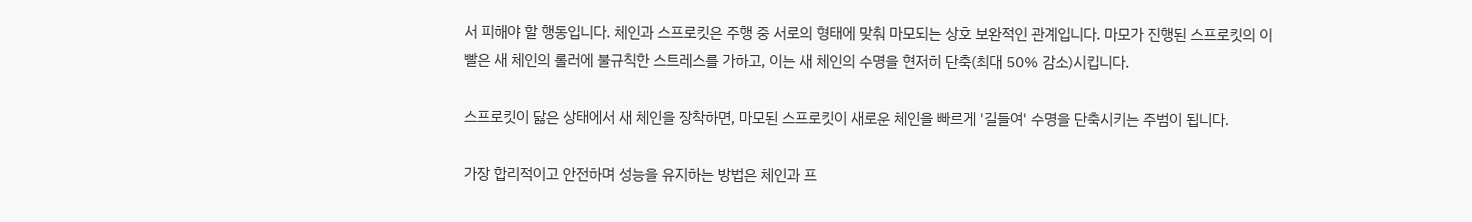서 피해야 할 행동입니다. 체인과 스프로킷은 주행 중 서로의 형태에 맞춰 마모되는 상호 보완적인 관계입니다. 마모가 진행된 스프로킷의 이빨은 새 체인의 롤러에 불규칙한 스트레스를 가하고, 이는 새 체인의 수명을 현저히 단축(최대 50% 감소)시킵니다.

스프로킷이 닳은 상태에서 새 체인을 장착하면, 마모된 스프로킷이 새로운 체인을 빠르게 '길들여' 수명을 단축시키는 주범이 됩니다.

가장 합리적이고 안전하며 성능을 유지하는 방법은 체인과 프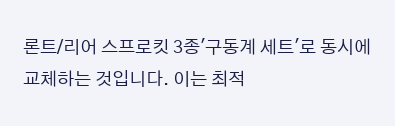론트/리어 스프로킷 3종'구동계 세트'로 동시에 교체하는 것입니다. 이는 최적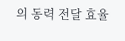의 동력 전달 효율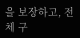을 보장하고, 전체 구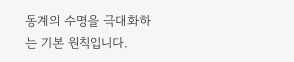동계의 수명을 극대화하는 기본 원칙입니다.